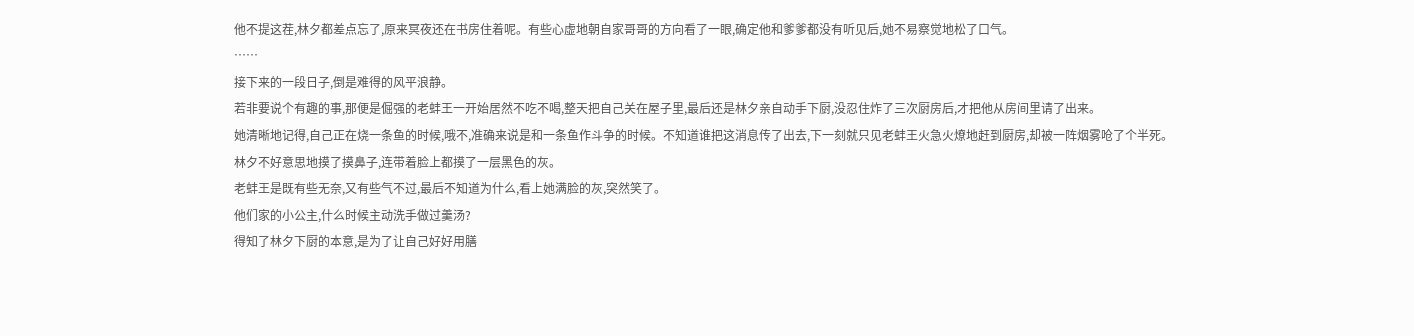他不提这茬,林夕都差点忘了,原来冥夜还在书房住着呢。有些心虚地朝自家哥哥的方向看了一眼,确定他和爹爹都没有听见后,她不易察觉地松了口气。
……
接下来的一段日子,倒是难得的风平浪静。
若非要说个有趣的事,那便是倔强的老蚌王一开始居然不吃不喝,整天把自己关在屋子里,最后还是林夕亲自动手下厨,没忍住炸了三次厨房后,才把他从房间里请了出来。
她清晰地记得,自己正在烧一条鱼的时候,哦不,准确来说是和一条鱼作斗争的时候。不知道谁把这消息传了出去,下一刻就只见老蚌王火急火燎地赶到厨房,却被一阵烟雾呛了个半死。
林夕不好意思地摸了摸鼻子,连带着脸上都摸了一层黑色的灰。
老蚌王是既有些无奈,又有些气不过,最后不知道为什么,看上她满脸的灰,突然笑了。
他们家的小公主,什么时候主动洗手做过羹汤?
得知了林夕下厨的本意,是为了让自己好好用膳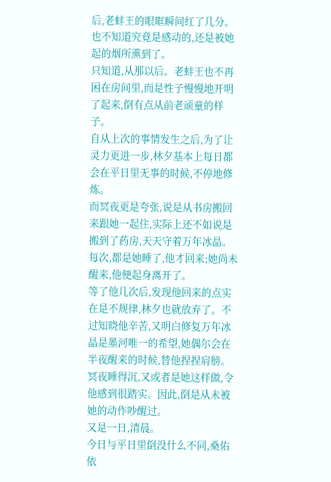后,老蚌王的眼眶瞬间红了几分。也不知道究竟是感动的,还是被她起的烟所熏到了。
只知道,从那以后。老蚌王也不再困在房间里,而是性子慢慢地开明了起来,倒有点从前老顽童的样子。
自从上次的事情发生之后,为了让灵力更进一步,林夕基本上每日都会在平日里无事的时候,不停地修炼。
而冥夜更是夸张,说是从书房搬回来跟她一起住,实际上还不如说是搬到了药房,天天守着万年冰晶。
每次,都是她睡了,他才回来;她尚未醒来,他便起身离开了。
等了他几次后,发现他回来的点实在是不规律,林夕也就放弃了。不过知晓他辛苦,又明白修复万年冰晶是墨河唯一的希望,她偶尔会在半夜醒来的时候,替他捏捏肩膀。
冥夜睡得沉,又或者是她这样做,令他感到很踏实。因此,倒是从未被她的动作吵醒过。
又是一日,清晨。
今日与平日里倒没什么不同,桑佑依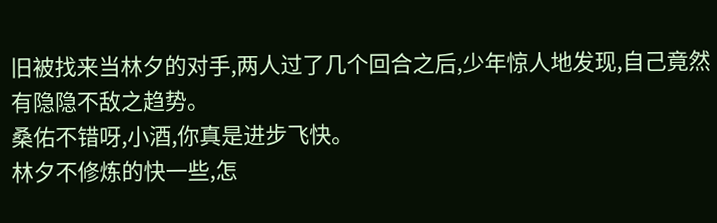旧被找来当林夕的对手,两人过了几个回合之后,少年惊人地发现,自己竟然有隐隐不敌之趋势。
桑佑不错呀,小酒,你真是进步飞快。
林夕不修炼的快一些,怎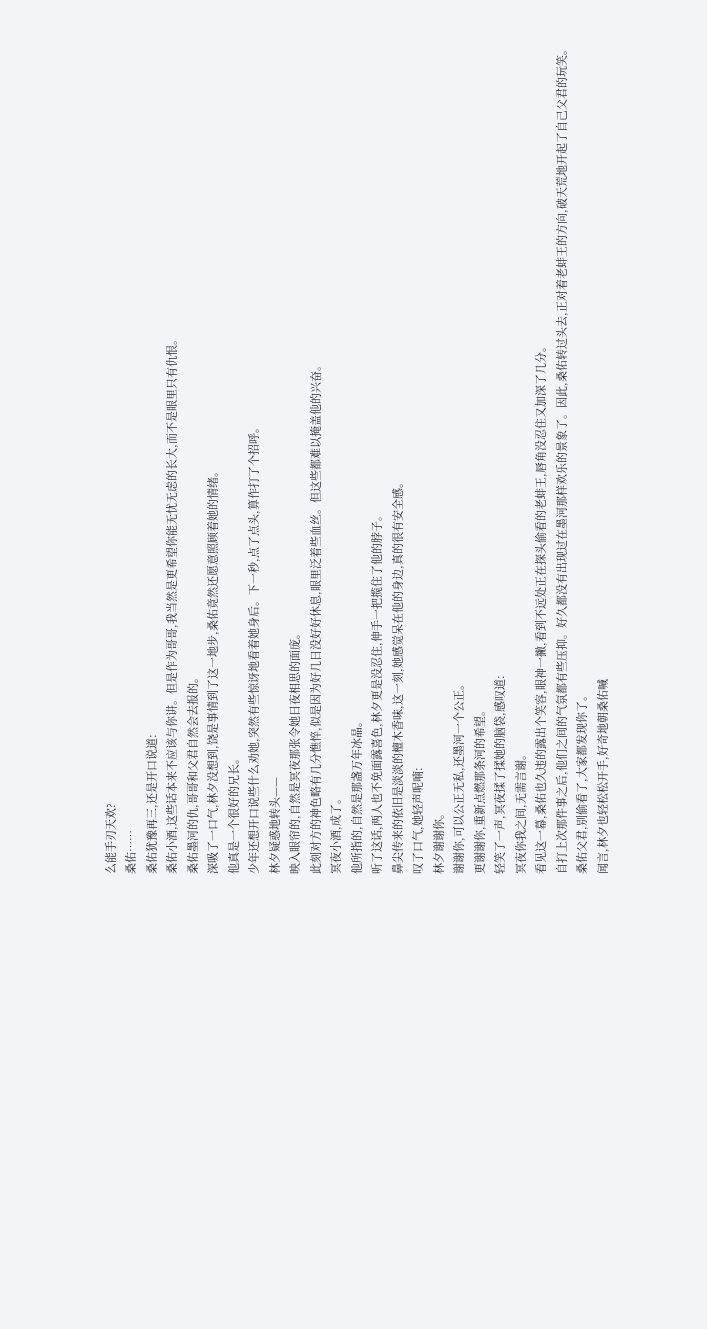么能手刃天欢?
桑佑……
桑佑犹豫再三,还是开口说道:
桑佑小酒,这些话本来不应该与你讲。但是作为哥哥,我当然是更希望你能无忧无虑的长大,而不是眼里只有仇恨。
桑佑墨河的仇,哥哥和父君自然会去报的。
深吸了一口气,林夕没想到,饶是事情到了这一地步,桑佑竟然还愿意照顾着她的情绪。
他真是一个很好的兄长。
少年还想开口说些什么劝她,突然有些惊讶地看着她身后。下一秒,点了点头,算作打了个招呼。
林夕疑惑地转头——
映入眼帘的,自然是冥夜那张令她日夜相思的面庞。
此刻对方的神色略有几分憔悴,似是因为好几日没好好休息,眼里泛着些血丝。但这些都难以掩盖他的兴奋。
冥夜小酒,成了。
他所指的,自然是那盏万年冰晶。
听了这话,两人也不免面露喜色,林夕更是没忍住,伸手一把揽住了他的脖子。
鼻尖传来的依旧是淡淡的檀木香味,这一刻,她感觉呆在他的身边,真的很有安全感。
叹了口气,她轻声呢喃:
林夕谢谢你。
谢谢你,可以公正无私,还墨河一个公正。
更谢谢你,重新点燃那条河的希望。
轻笑了一声,冥夜揉了揉她的脑袋,感叹道:
冥夜你我之间,无需言谢。
看见这一幕,桑佑也久违的露出个笑容,眼神一撇,看到不远处正在探头偷看的老蚌王,唇角没忍住又加深了几分。
自打上次那件事之后,他们之间的气氛都有些压抑。好久都没有出现过在墨河那样欢乐的景象了。因此,桑佑转过头去,正对着老蚌王的方向,破天荒地开起了自己父君的玩笑。
桑佑父君,别偷看了,大家都发现你了。
闻言,林夕也轻松松开手,好奇地朝桑佑喊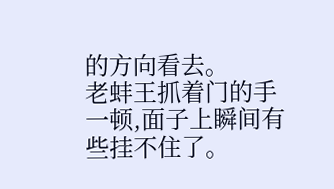的方向看去。
老蚌王抓着门的手一顿,面子上瞬间有些挂不住了。